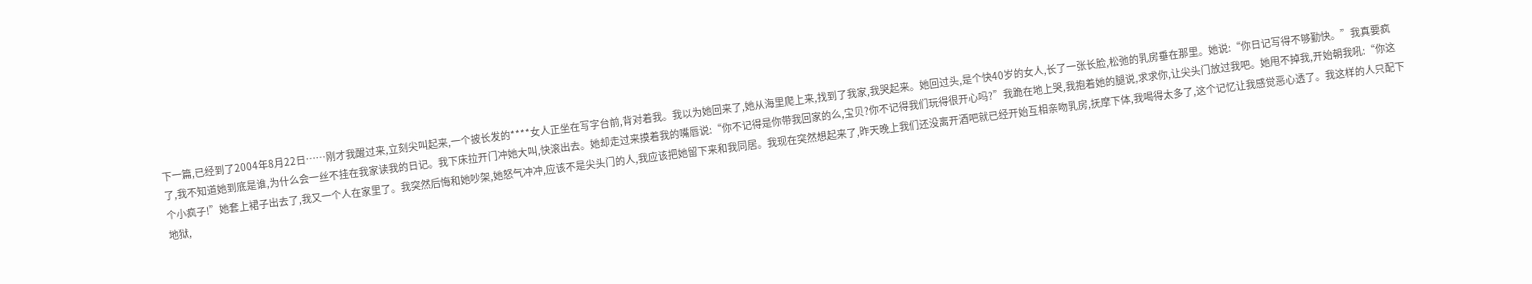下一篇,已经到了2004年8月22日……刚才我醒过来,立刻尖叫起来,一个披长发的****女人正坐在写字台前,背对着我。我以为她回来了,她从海里爬上来,找到了我家,我哭起来。她回过头,是个快40岁的女人,长了一张长脸,松弛的乳房垂在那里。她说:“你日记写得不够勤快。”我真要疯了,我不知道她到底是谁,为什么会一丝不挂在我家读我的日记。我下床拉开门冲她大叫,快滚出去。她却走过来摸着我的嘴唇说:“你不记得是你带我回家的么,宝贝?你不记得我们玩得很开心吗?”我跪在地上哭,我抱着她的腿说,求求你,让尖头门放过我吧。她甩不掉我,开始朝我吼:“你这个小疯子!”她套上裙子出去了,我又一个人在家里了。我突然后悔和她吵架,她怒气冲冲,应该不是尖头门的人,我应该把她留下来和我同居。我现在突然想起来了,昨天晚上我们还没离开酒吧就已经开始互相亲吻乳房,抚摩下体,我喝得太多了,这个记忆让我感觉恶心透了。我这样的人只配下地狱,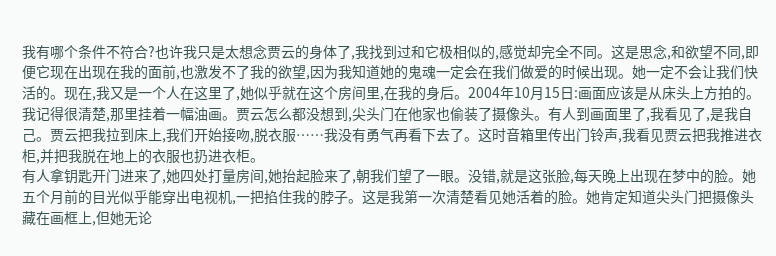我有哪个条件不符合?也许我只是太想念贾云的身体了,我找到过和它极相似的,感觉却完全不同。这是思念,和欲望不同,即便它现在出现在我的面前,也激发不了我的欲望,因为我知道她的鬼魂一定会在我们做爱的时候出现。她一定不会让我们快活的。现在,我又是一个人在这里了,她似乎就在这个房间里,在我的身后。2004年10月15日:画面应该是从床头上方拍的。我记得很清楚,那里挂着一幅油画。贾云怎么都没想到,尖头门在他家也偷装了摄像头。有人到画面里了,我看见了,是我自己。贾云把我拉到床上,我们开始接吻,脱衣服……我没有勇气再看下去了。这时音箱里传出门铃声,我看见贾云把我推进衣柜,并把我脱在地上的衣服也扔进衣柜。
有人拿钥匙开门进来了,她四处打量房间,她抬起脸来了,朝我们望了一眼。没错,就是这张脸,每天晚上出现在梦中的脸。她五个月前的目光似乎能穿出电视机,一把掐住我的脖子。这是我第一次清楚看见她活着的脸。她肯定知道尖头门把摄像头藏在画框上,但她无论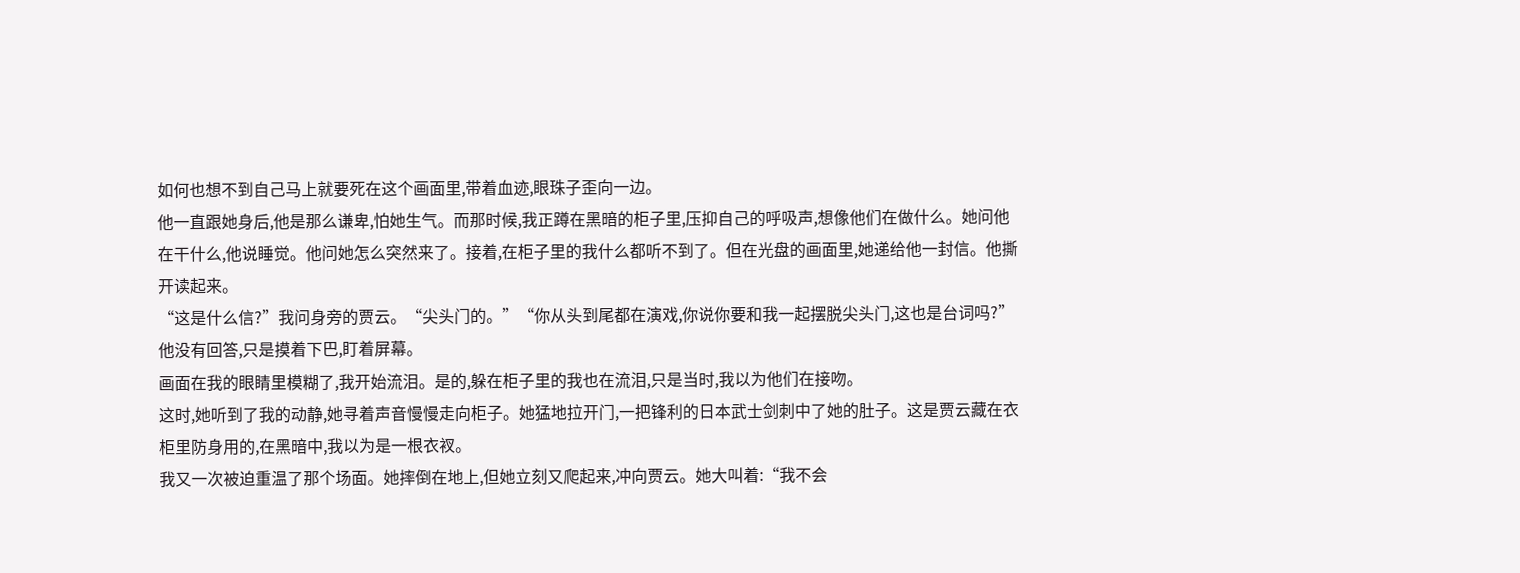如何也想不到自己马上就要死在这个画面里,带着血迹,眼珠子歪向一边。
他一直跟她身后,他是那么谦卑,怕她生气。而那时候,我正蹲在黑暗的柜子里,压抑自己的呼吸声,想像他们在做什么。她问他在干什么,他说睡觉。他问她怎么突然来了。接着,在柜子里的我什么都听不到了。但在光盘的画面里,她递给他一封信。他撕开读起来。
“这是什么信?”我问身旁的贾云。“尖头门的。”“你从头到尾都在演戏,你说你要和我一起摆脱尖头门,这也是台词吗?”他没有回答,只是摸着下巴,盯着屏幕。
画面在我的眼睛里模糊了,我开始流泪。是的,躲在柜子里的我也在流泪,只是当时,我以为他们在接吻。
这时,她听到了我的动静,她寻着声音慢慢走向柜子。她猛地拉开门,一把锋利的日本武士剑刺中了她的肚子。这是贾云藏在衣柜里防身用的,在黑暗中,我以为是一根衣衩。
我又一次被迫重温了那个场面。她摔倒在地上,但她立刻又爬起来,冲向贾云。她大叫着:“我不会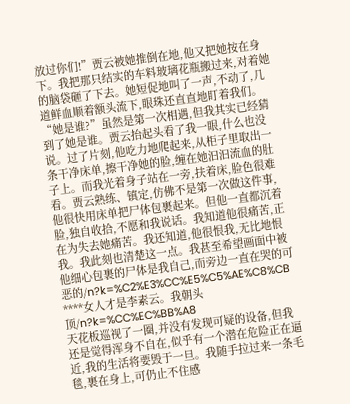放过你们!”贾云被她推倒在地,他又把她按在身下。我把那只结实的车料玻璃花瓶搬过来,对着她的脑袋砸了下去。她短促地叫了一声,不动了,几道鲜血顺着额头流下,眼珠还直直地盯着我们。
“她是谁?”虽然是第一次相遇,但我其实已经猜到了她是谁。贾云抬起头看了我一眼,什么也没说。过了片刻,他吃力地爬起来,从柜子里取出一条干净床单,擦干净她的脸,缠在她汩汩流血的肚子上。而我光着身子站在一旁,扶着床,脸色很难看。贾云熟练、镇定,仿佛不是第一次做这件事,他很快用床单把尸体包裹起来。但他一直都沉着脸,独自收拾,不愿和我说话。我知道他很痛苦,正在为失去她痛苦。我还知道,他很恨我,无比地恨我。我此刻也清楚这一点。我甚至希望画面中被他细心包裹的尸体是我自己,而旁边一直在哭的可恶的/n?k=%C2%E3%CC%E5%C5%AE%C8%CB
****女人才是李素云。我朝头顶/n?k=%CC%EC%BB%A8
天花板巡视了一圈,并没有发现可疑的设备,但我还是觉得浑身不自在,似乎有一个潜在危险正在逼近,我的生活将要毁于一旦。我随手拉过来一条毛毯,裹在身上,可仍止不住感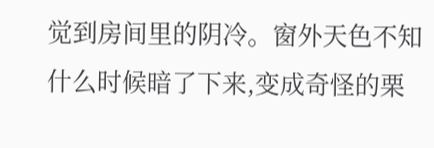觉到房间里的阴冷。窗外天色不知什么时候暗了下来,变成奇怪的栗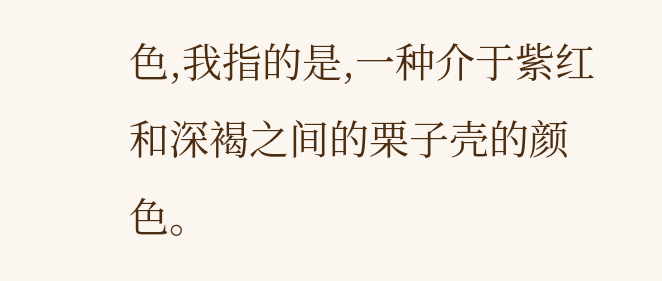色,我指的是,一种介于紫红和深褐之间的栗子壳的颜色。